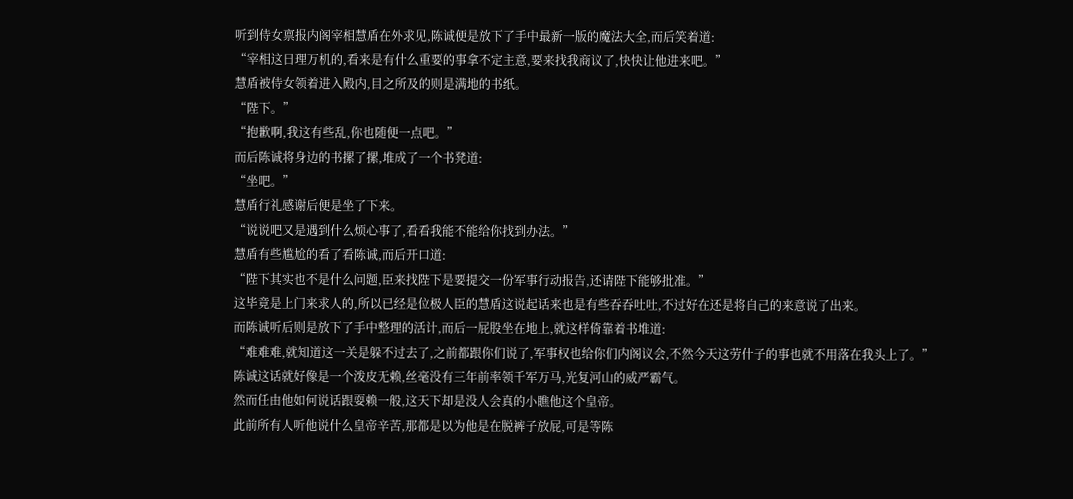听到侍女禀报内阁宰相慧盾在外求见,陈诚便是放下了手中最新一版的魔法大全,而后笑着道:
“宰相这日理万机的,看来是有什么重要的事拿不定主意,要来找我商议了,快快让他进来吧。”
慧盾被侍女领着进入殿内,目之所及的则是满地的书纸。
“陛下。”
“抱歉啊,我这有些乱,你也随便一点吧。”
而后陈诚将身边的书摞了摞,堆成了一个书凳道:
“坐吧。”
慧盾行礼感谢后便是坐了下来。
“说说吧又是遇到什么烦心事了,看看我能不能给你找到办法。”
慧盾有些尴尬的看了看陈诚,而后开口道:
“陛下其实也不是什么问题,臣来找陛下是要提交一份军事行动报告,还请陛下能够批准。”
这毕竟是上门来求人的,所以已经是位极人臣的慧盾这说起话来也是有些吞吞吐吐,不过好在还是将自己的来意说了出来。
而陈诚听后则是放下了手中整理的活计,而后一屁股坐在地上,就这样倚靠着书堆道:
“难难难,就知道这一关是躲不过去了,之前都跟你们说了,军事权也给你们内阁议会,不然今天这劳什子的事也就不用落在我头上了。”
陈诚这话就好像是一个泼皮无赖,丝毫没有三年前率领千军万马,光复河山的威严霸气。
然而任由他如何说话跟耍赖一般,这天下却是没人会真的小瞧他这个皇帝。
此前所有人听他说什么皇帝辛苦,那都是以为他是在脱裤子放屁,可是等陈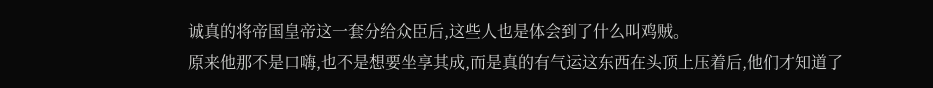诚真的将帝国皇帝这一套分给众臣后,这些人也是体会到了什么叫鸡贼。
原来他那不是口嗨,也不是想要坐享其成,而是真的有气运这东西在头顶上压着后,他们才知道了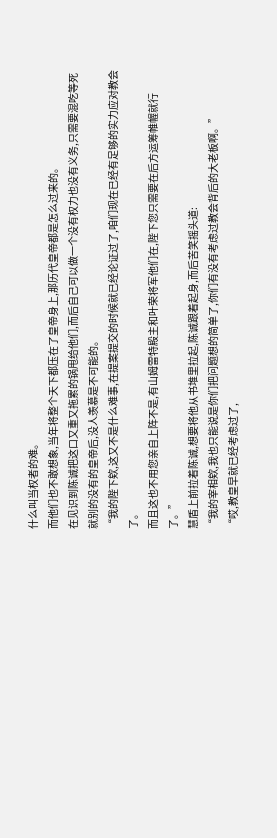什么叫当权者的难。
而他们也不敢想象,当年将整个天下都压在了皇帝身上,那历代皇帝都是怎么过来的。
在见识到陈诚把这口又重又拖累的锅甩给他们,而后自己可以做一个没有权力也没有义务,只需要混吃等死就别的没有的皇帝后,没人羡慕是不可能的。
“我的陛下欸,这又不是什么难事,在提案提交的时候就已经论证过了,咱们现在已经有足够的实力应对教会了。
而且这也不用您亲自上阵不是,有山姆雷特殿主和叶荣将军他们在,陛下您只需要在后方运筹帷幄就行了。”
慧盾上前拉着陈诚,想要将他从书堆里拉起,陈诚跟着起身,而后苦笑摇头道:
“我的宰相欸,我也只能说是你们把问题想的简单了,你们有没有考虑过教会背后的大老板啊。”
“哎,教皇早就已经考虑过了,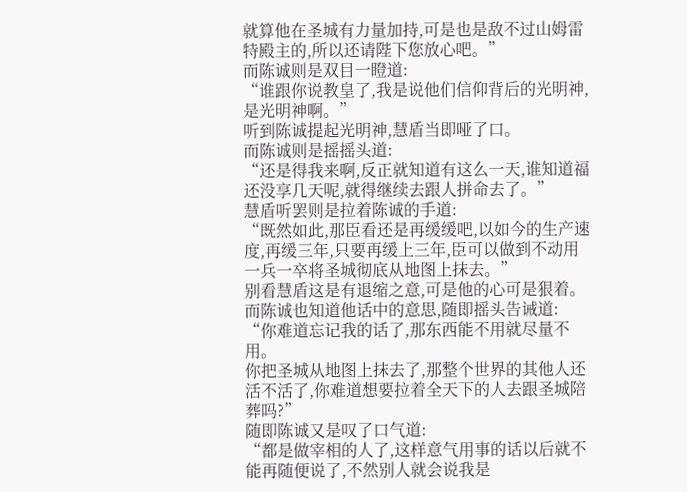就算他在圣城有力量加持,可是也是敌不过山姆雷特殿主的,所以还请陛下您放心吧。”
而陈诚则是双目一瞪道:
“谁跟你说教皇了,我是说他们信仰背后的光明神,是光明神啊。”
听到陈诚提起光明神,慧盾当即哑了口。
而陈诚则是摇摇头道:
“还是得我来啊,反正就知道有这么一天,谁知道福还没享几天呢,就得继续去跟人拼命去了。”
慧盾听罢则是拉着陈诚的手道:
“既然如此,那臣看还是再缓缓吧,以如今的生产速度,再缓三年,只要再缓上三年,臣可以做到不动用一兵一卒将圣城彻底从地图上抹去。”
别看慧盾这是有退缩之意,可是他的心可是狠着。
而陈诚也知道他话中的意思,随即摇头告诫道:
“你难道忘记我的话了,那东西能不用就尽量不用。
你把圣城从地图上抹去了,那整个世界的其他人还活不活了,你难道想要拉着全天下的人去跟圣城陪葬吗?”
随即陈诚又是叹了口气道:
“都是做宰相的人了,这样意气用事的话以后就不能再随便说了,不然别人就会说我是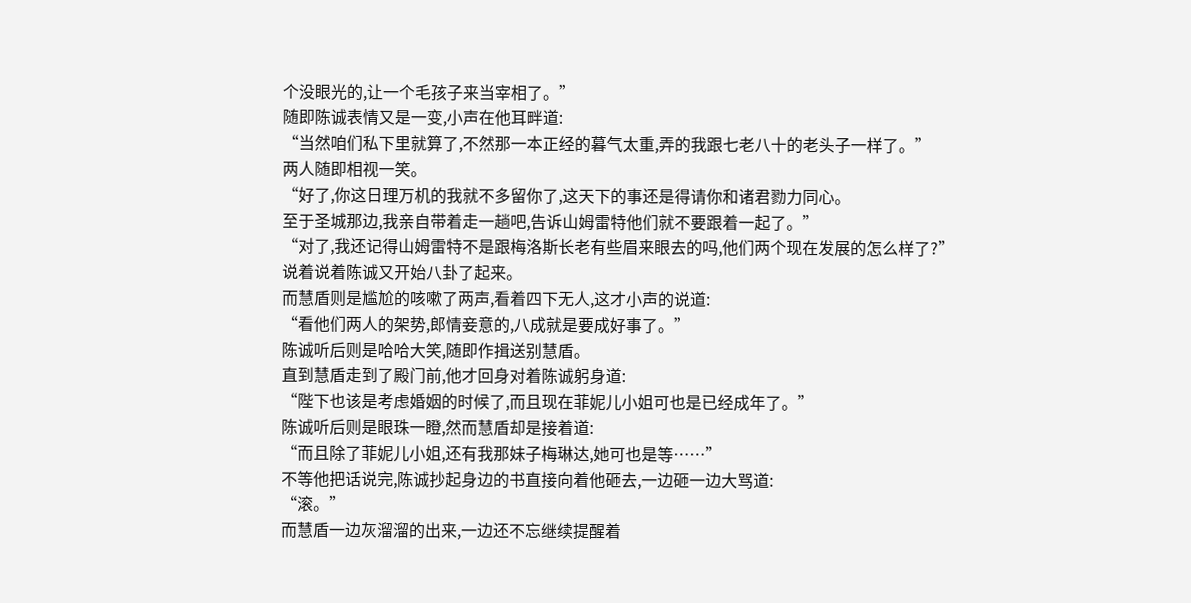个没眼光的,让一个毛孩子来当宰相了。”
随即陈诚表情又是一变,小声在他耳畔道:
“当然咱们私下里就算了,不然那一本正经的暮气太重,弄的我跟七老八十的老头子一样了。”
两人随即相视一笑。
“好了,你这日理万机的我就不多留你了,这天下的事还是得请你和诸君勠力同心。
至于圣城那边,我亲自带着走一趟吧,告诉山姆雷特他们就不要跟着一起了。”
“对了,我还记得山姆雷特不是跟梅洛斯长老有些眉来眼去的吗,他们两个现在发展的怎么样了?”
说着说着陈诚又开始八卦了起来。
而慧盾则是尴尬的咳嗽了两声,看着四下无人,这才小声的说道:
“看他们两人的架势,郎情妾意的,八成就是要成好事了。”
陈诚听后则是哈哈大笑,随即作揖送别慧盾。
直到慧盾走到了殿门前,他才回身对着陈诚躬身道:
“陛下也该是考虑婚姻的时候了,而且现在菲妮儿小姐可也是已经成年了。”
陈诚听后则是眼珠一瞪,然而慧盾却是接着道:
“而且除了菲妮儿小姐,还有我那妹子梅琳达,她可也是等……”
不等他把话说完,陈诚抄起身边的书直接向着他砸去,一边砸一边大骂道:
“滚。”
而慧盾一边灰溜溜的出来,一边还不忘继续提醒着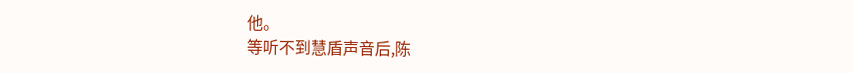他。
等听不到慧盾声音后,陈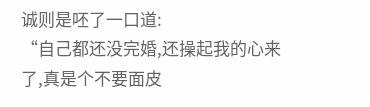诚则是呸了一口道:
“自己都还没完婚,还操起我的心来了,真是个不要面皮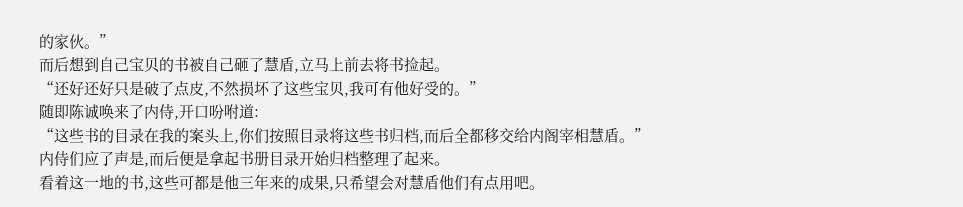的家伙。”
而后想到自己宝贝的书被自己砸了慧盾,立马上前去将书捡起。
“还好还好只是破了点皮,不然损坏了这些宝贝,我可有他好受的。”
随即陈诚唤来了内侍,开口吩咐道:
“这些书的目录在我的案头上,你们按照目录将这些书归档,而后全都移交给内阁宰相慧盾。”
内侍们应了声是,而后便是拿起书册目录开始归档整理了起来。
看着这一地的书,这些可都是他三年来的成果,只希望会对慧盾他们有点用吧。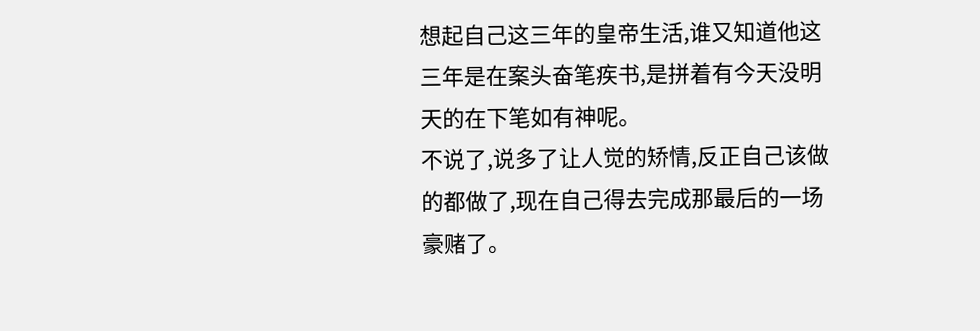想起自己这三年的皇帝生活,谁又知道他这三年是在案头奋笔疾书,是拼着有今天没明天的在下笔如有神呢。
不说了,说多了让人觉的矫情,反正自己该做的都做了,现在自己得去完成那最后的一场豪赌了。